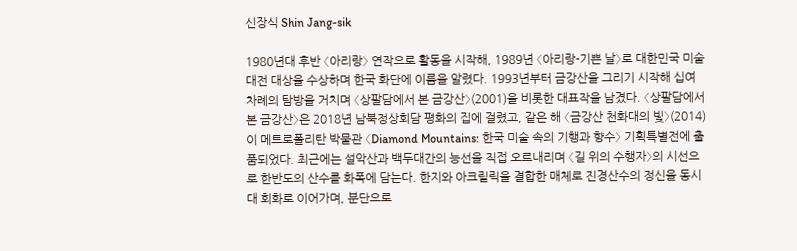신장식 Shin Jang-sik

1980년대 후반 〈아리랑〉 연작으로 활동을 시작해, 1989년 〈아리랑-기쁜 날〉로 대한민국 미술대전 대상을 수상하며 한국 화단에 이름을 알렸다. 1993년부터 금강산을 그리기 시작해 십여 차례의 탐방을 거치며 〈상팔담에서 본 금강산〉(2001)을 비롯한 대표작을 남겼다. 〈상팔담에서 본 금강산〉은 2018년 남북정상회담 평화의 집에 걸렸고, 같은 해 〈금강산 천화대의 빛〉(2014)이 메트로폴리탄 박물관 〈Diamond Mountains: 한국 미술 속의 기행과 향수〉 기획특별전에 출품되었다. 최근에는 설악산과 백두대간의 능선을 직접 오르내리며 〈길 위의 수행자〉의 시선으로 한반도의 산수를 화폭에 담는다. 한지와 아크릴릭을 결합한 매체로 진경산수의 정신을 동시대 회화로 이어가며, 분단으로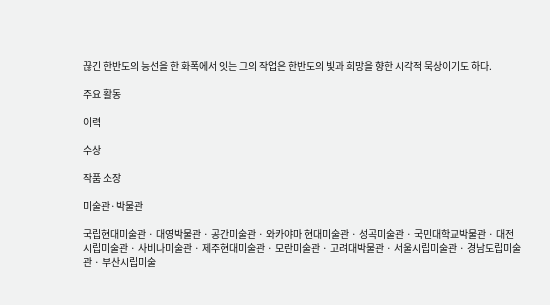끊긴 한반도의 능선을 한 화폭에서 잇는 그의 작업은 한반도의 빛과 희망을 향한 시각적 묵상이기도 하다.

주요 활동

이력

수상

작품 소장

미술관·박물관

국립현대미술관 · 대영박물관 · 공간미술관 · 와카야마 현대미술관 · 성곡미술관 · 국민대학교박물관 · 대전시립미술관 · 사비나미술관 · 제주현대미술관 · 모란미술관 · 고려대박물관 · 서울시립미술관 · 경남도립미술관 · 부산시립미술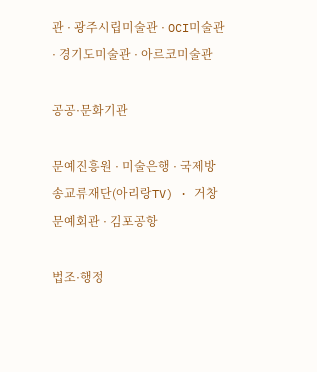관 · 광주시립미술관 · OCI미술관 · 경기도미술관 · 아르코미술관

공공·문화기관

문예진흥원 · 미술은행 · 국제방송교류재단(아리랑TV) · 거창문예회관 · 김포공항

법조·행정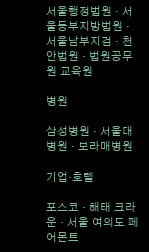서울행정법원 · 서울동부지방법원 · 서울남부지검 · 천안법원 · 법원공무원 교육원

병원

삼성병원 · 서울대병원 · 보라매병원

기업·호텔

포스코 · 해태 크라운 · 서울 여의도 페어몬트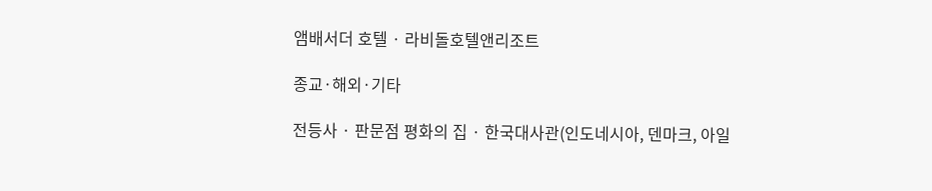앰배서더 호텔 · 라비돌호텔앤리조트

종교·해외·기타

전등사 · 판문점 평화의 집 · 한국대사관(인도네시아, 덴마크, 아일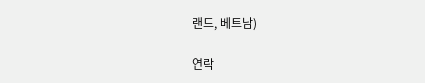랜드, 베트남)

연락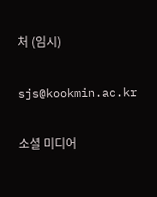처 (임시)

sjs@kookmin.ac.kr

소셜 미디어